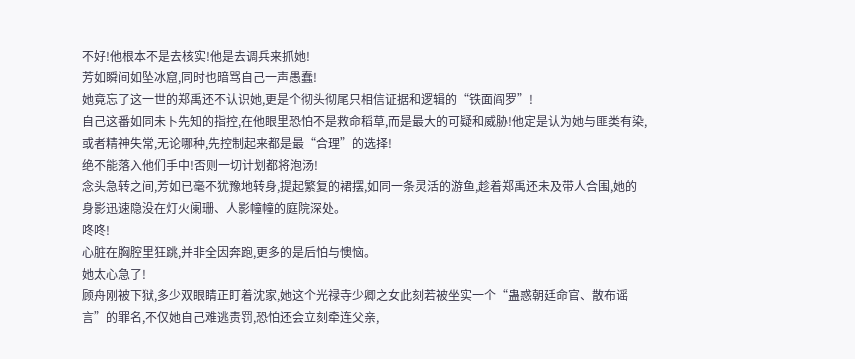不好!他根本不是去核实!他是去调兵来抓她!
芳如瞬间如坠冰窟,同时也暗骂自己一声愚蠢!
她竟忘了这一世的郑禹还不认识她,更是个彻头彻尾只相信证据和逻辑的“铁面阎罗”!
自己这番如同未卜先知的指控,在他眼里恐怕不是救命稻草,而是最大的可疑和威胁!他定是认为她与匪类有染,或者精神失常,无论哪种,先控制起来都是最“合理”的选择!
绝不能落入他们手中!否则一切计划都将泡汤!
念头急转之间,芳如已毫不犹豫地转身,提起繁复的裙摆,如同一条灵活的游鱼,趁着郑禹还未及带人合围,她的身影迅速隐没在灯火阑珊、人影幢幢的庭院深处。
咚咚!
心脏在胸腔里狂跳,并非全因奔跑,更多的是后怕与懊恼。
她太心急了!
顾舟刚被下狱,多少双眼睛正盯着沈家,她这个光禄寺少卿之女此刻若被坐实一个“蛊惑朝廷命官、散布谣言”的罪名,不仅她自己难逃责罚,恐怕还会立刻牵连父亲,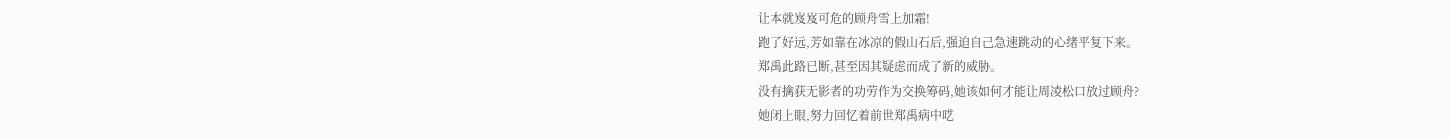让本就岌岌可危的顾舟雪上加霜!
跑了好远,芳如靠在冰凉的假山石后,强迫自己急速跳动的心绪平复下来。
郑禹此路已断,甚至因其疑虑而成了新的威胁。
没有擒获无影者的功劳作为交换筹码,她该如何才能让周凌松口放过顾舟?
她闭上眼,努力回忆着前世郑禹病中呓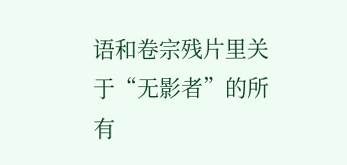语和卷宗残片里关于“无影者”的所有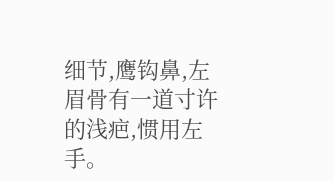细节,鹰钩鼻,左眉骨有一道寸许的浅疤,惯用左手。